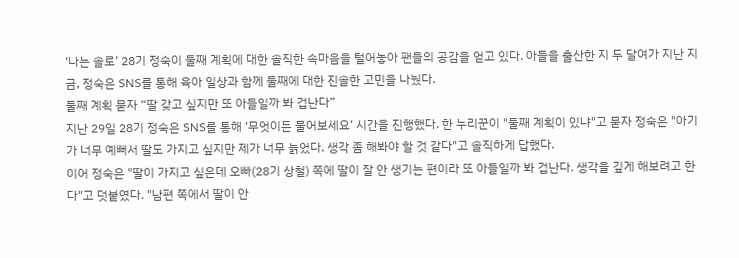‘나는 솔로’ 28기 정숙이 둘째 계획에 대한 솔직한 속마음을 털어놓아 팬들의 공감을 얻고 있다. 아들을 출산한 지 두 달여가 지난 지금, 정숙은 SNS를 통해 육아 일상과 함께 둘째에 대한 진솔한 고민을 나눴다.
둘째 계획 묻자 “딸 갖고 싶지만 또 아들일까 봐 겁난다”
지난 29일 28기 정숙은 SNS를 통해 ‘무엇이든 물어보세요’ 시간을 진행했다. 한 누리꾼이 "둘째 계획이 있냐"고 묻자 정숙은 "아기가 너무 예뻐서 딸도 가지고 싶지만 제가 너무 늙었다. 생각 좀 해봐야 할 것 같다"고 솔직하게 답했다.
이어 정숙은 "딸이 가지고 싶은데 오빠(28기 상철) 쪽에 딸이 잘 안 생기는 편이라 또 아들일까 봐 겁난다. 생각을 깊게 해보려고 한다"고 덧붙였다. "남편 쪽에서 딸이 안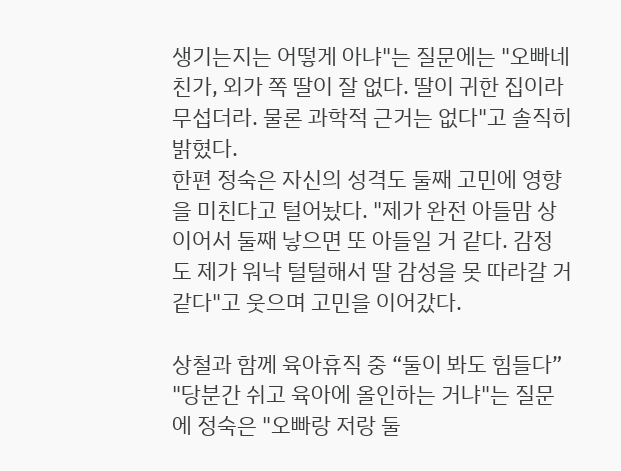생기는지는 어떻게 아냐"는 질문에는 "오빠네 친가, 외가 쪽 딸이 잘 없다. 딸이 귀한 집이라 무섭더라. 물론 과학적 근거는 없다"고 솔직히 밝혔다.
한편 정숙은 자신의 성격도 둘째 고민에 영향을 미친다고 털어놨다. "제가 완전 아들맘 상이어서 둘째 낳으면 또 아들일 거 같다. 감정도 제가 워낙 털털해서 딸 감성을 못 따라갈 거 같다"고 웃으며 고민을 이어갔다.

상철과 함께 육아휴직 중 “둘이 봐도 힘들다”
"당분간 쉬고 육아에 올인하는 거냐"는 질문에 정숙은 "오빠랑 저랑 둘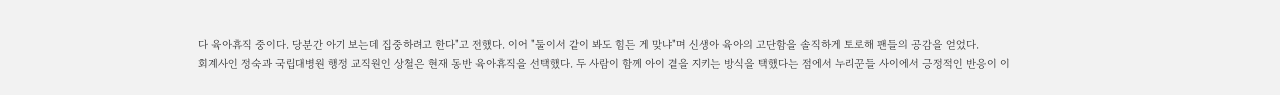다 육아휴직 중이다. 당분간 아기 보는데 집중하려고 한다"고 전했다. 이어 "둘이서 같이 봐도 힘든 게 맞냐"며 신생아 육아의 고단함을 솔직하게 토로해 팬들의 공감을 얻었다.
회계사인 정숙과 국립대병원 행정 교직원인 상철은 현재 동반 육아휴직을 선택했다. 두 사람이 함께 아이 곁을 지키는 방식을 택했다는 점에서 누리꾼들 사이에서 긍정적인 반응이 이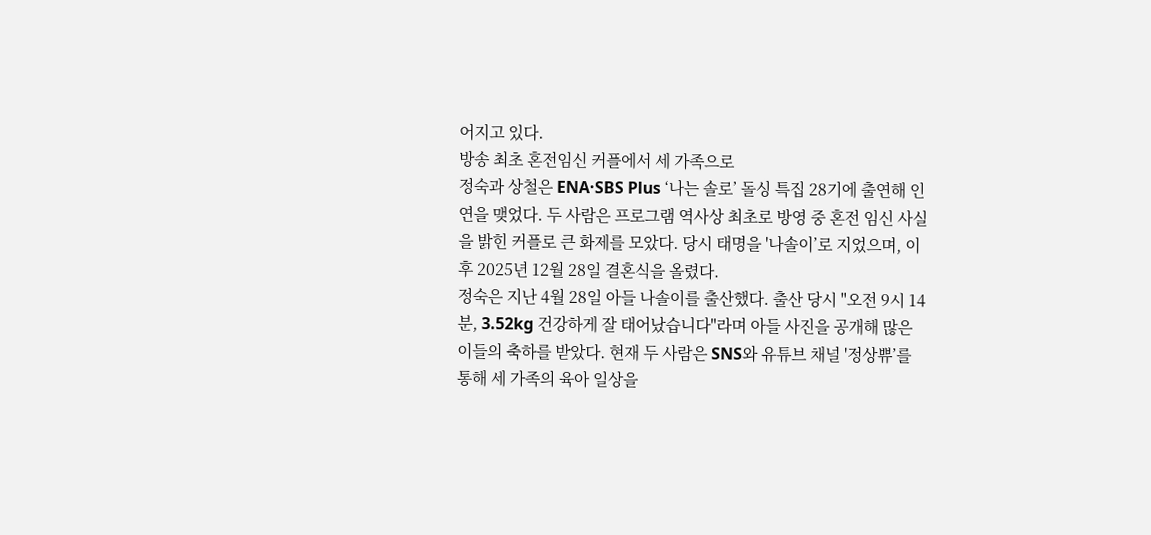어지고 있다.
방송 최초 혼전임신 커플에서 세 가족으로
정숙과 상철은 ENA·SBS Plus ‘나는 솔로’ 돌싱 특집 28기에 출연해 인연을 맺었다. 두 사람은 프로그램 역사상 최초로 방영 중 혼전 임신 사실을 밝힌 커플로 큰 화제를 모았다. 당시 태명을 '나솔이’로 지었으며, 이후 2025년 12월 28일 결혼식을 올렸다.
정숙은 지난 4월 28일 아들 나솔이를 출산했다. 출산 당시 "오전 9시 14분, 3.52kg 건강하게 잘 태어났습니다"라며 아들 사진을 공개해 많은 이들의 축하를 받았다. 현재 두 사람은 SNS와 유튜브 채널 '정상쀼’를 통해 세 가족의 육아 일상을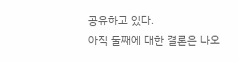공유하고 있다.
아직 둘째에 대한 결론은 나오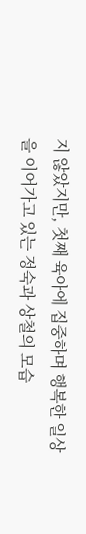지 않았지만, 첫째 육아에 집중하며 행복한 일상을 이어가고 있는 정숙과 상철의 모습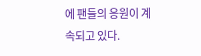에 팬들의 응원이 계속되고 있다.